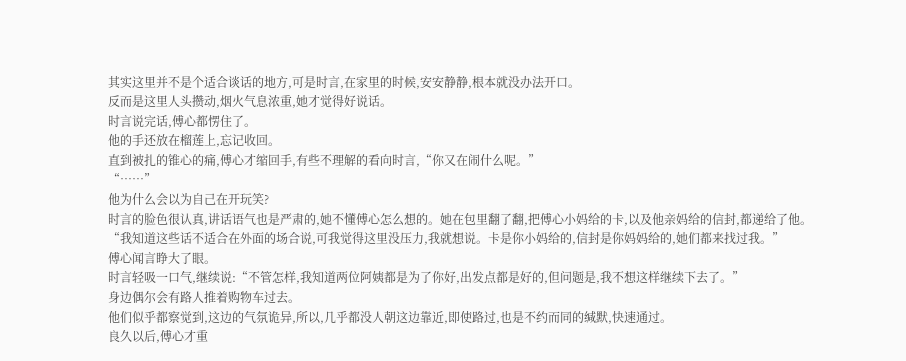其实这里并不是个适合谈话的地方,可是时言,在家里的时候,安安静静,根本就没办法开口。
反而是这里人头攒动,烟火气息浓重,她才觉得好说话。
时言说完话,傅心都愣住了。
他的手还放在榴莲上,忘记收回。
直到被扎的锥心的痛,傅心才缩回手,有些不理解的看向时言,“你又在闹什么呢。”
“……”
他为什么会以为自己在开玩笑?
时言的脸色很认真,讲话语气也是严肃的,她不懂傅心怎么想的。她在包里翻了翻,把傅心小妈给的卡,以及他亲妈给的信封,都递给了他。
“我知道这些话不适合在外面的场合说,可我觉得这里没压力,我就想说。卡是你小妈给的,信封是你妈妈给的,她们都来找过我。”
傅心闻言睁大了眼。
时言轻吸一口气,继续说:“不管怎样,我知道两位阿姨都是为了你好,出发点都是好的,但问题是,我不想这样继续下去了。”
身边偶尔会有路人推着购物车过去。
他们似乎都察觉到,这边的气氛诡异,所以,几乎都没人朝这边靠近,即使路过,也是不约而同的缄默,快速通过。
良久以后,傅心才重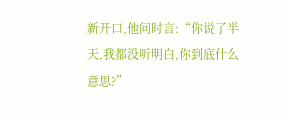新开口,他问时言:“你说了半天,我都没听明白,你到底什么意思?”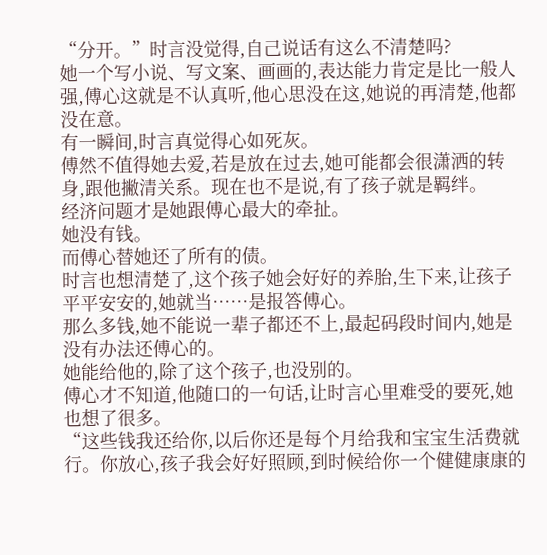“分开。”时言没觉得,自己说话有这么不清楚吗?
她一个写小说、写文案、画画的,表达能力肯定是比一般人强,傅心这就是不认真听,他心思没在这,她说的再清楚,他都没在意。
有一瞬间,时言真觉得心如死灰。
傅然不值得她去爱,若是放在过去,她可能都会很潇洒的转身,跟他撇清关系。现在也不是说,有了孩子就是羁绊。
经济问题才是她跟傅心最大的牵扯。
她没有钱。
而傅心替她还了所有的债。
时言也想清楚了,这个孩子她会好好的养胎,生下来,让孩子平平安安的,她就当……是报答傅心。
那么多钱,她不能说一辈子都还不上,最起码段时间内,她是没有办法还傅心的。
她能给他的,除了这个孩子,也没别的。
傅心才不知道,他随口的一句话,让时言心里难受的要死,她也想了很多。
“这些钱我还给你,以后你还是每个月给我和宝宝生活费就行。你放心,孩子我会好好照顾,到时候给你一个健健康康的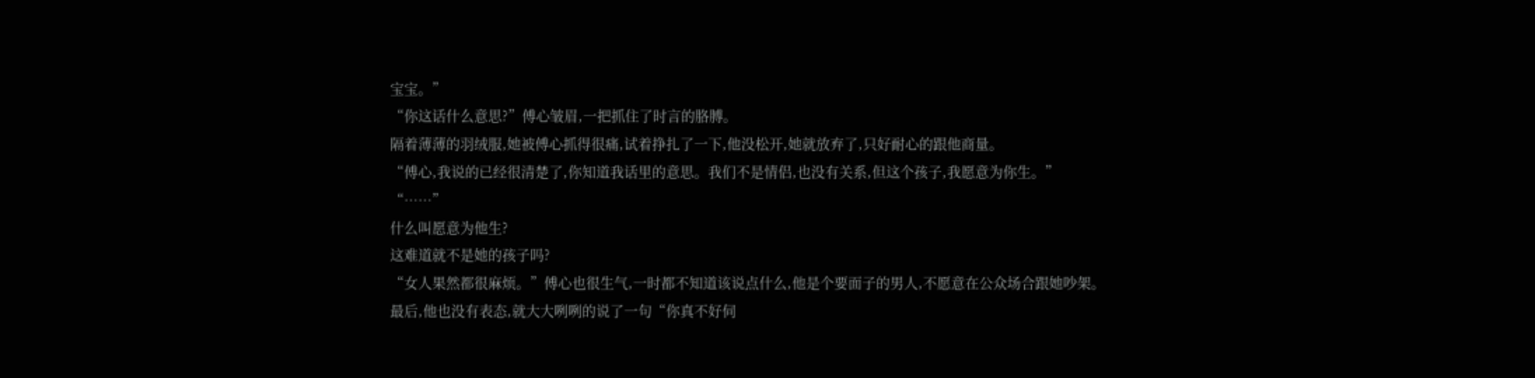宝宝。”
“你这话什么意思?”傅心皱眉,一把抓住了时言的胳膊。
隔着薄薄的羽绒服,她被傅心抓得很痛,试着挣扎了一下,他没松开,她就放弃了,只好耐心的跟他商量。
“傅心,我说的已经很清楚了,你知道我话里的意思。我们不是情侣,也没有关系,但这个孩子,我愿意为你生。”
“……”
什么叫愿意为他生?
这难道就不是她的孩子吗?
“女人果然都很麻烦。”傅心也很生气,一时都不知道该说点什么,他是个要面子的男人,不愿意在公众场合跟她吵架。
最后,他也没有表态,就大大咧咧的说了一句“你真不好伺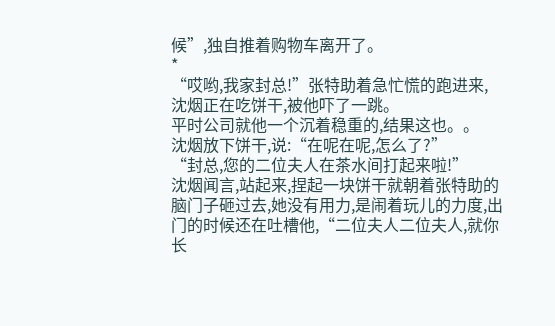候”,独自推着购物车离开了。
*
“哎哟,我家封总!”张特助着急忙慌的跑进来,沈烟正在吃饼干,被他吓了一跳。
平时公司就他一个沉着稳重的,结果这也。。
沈烟放下饼干,说:“在呢在呢,怎么了?”
“封总,您的二位夫人在茶水间打起来啦!”
沈烟闻言,站起来,捏起一块饼干就朝着张特助的脑门子砸过去,她没有用力,是闹着玩儿的力度,出门的时候还在吐槽他,“二位夫人二位夫人,就你长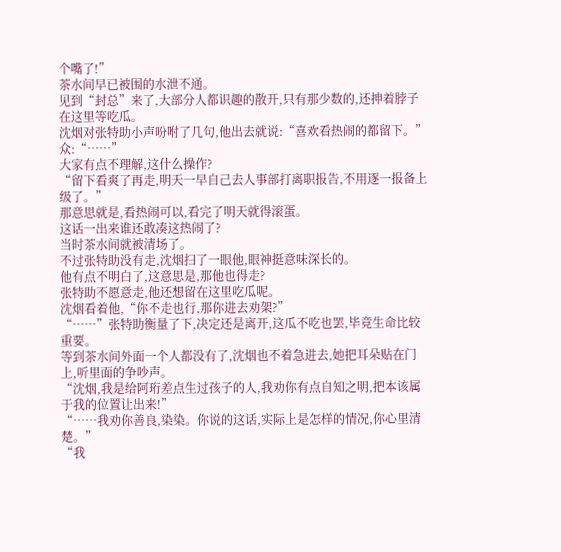个嘴了!”
茶水间早已被围的水泄不通。
见到“封总”来了,大部分人都识趣的散开,只有那少数的,还抻着脖子在这里等吃瓜。
沈烟对张特助小声吩咐了几句,他出去就说:“喜欢看热闹的都留下。”
众:“……”
大家有点不理解,这什么操作?
“留下看爽了再走,明天一早自己去人事部打离职报告,不用逐一报备上级了。”
那意思就是,看热闹可以,看完了明天就得滚蛋。
这话一出来谁还敢凑这热闹了?
当时茶水间就被清场了。
不过张特助没有走,沈烟扫了一眼他,眼神挺意味深长的。
他有点不明白了,这意思是,那他也得走?
张特助不愿意走,他还想留在这里吃瓜呢。
沈烟看着他,“你不走也行,那你进去劝架?”
“……”张特助衡量了下,决定还是离开,这瓜不吃也罢,毕竟生命比较重要。
等到茶水间外面一个人都没有了,沈烟也不着急进去,她把耳朵贴在门上,听里面的争吵声。
“沈烟,我是给阿珩差点生过孩子的人,我劝你有点自知之明,把本该属于我的位置让出来!”
“……我劝你善良,染染。你说的这话,实际上是怎样的情况,你心里清楚。”
“我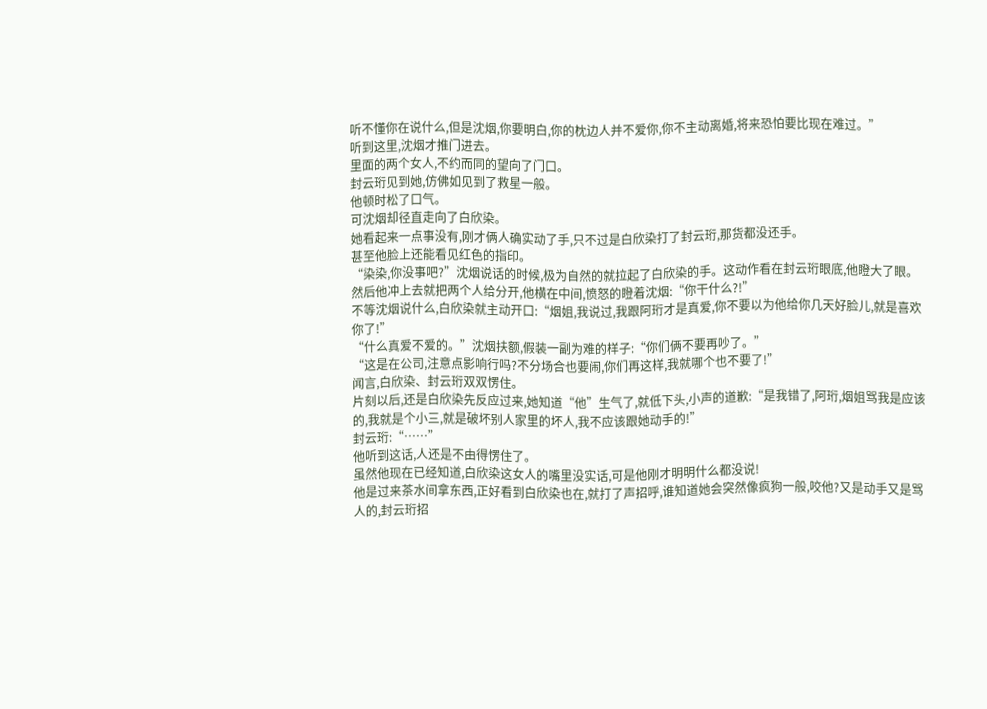听不懂你在说什么,但是沈烟,你要明白,你的枕边人并不爱你,你不主动离婚,将来恐怕要比现在难过。”
听到这里,沈烟才推门进去。
里面的两个女人,不约而同的望向了门口。
封云珩见到她,仿佛如见到了救星一般。
他顿时松了口气。
可沈烟却径直走向了白欣染。
她看起来一点事没有,刚才俩人确实动了手,只不过是白欣染打了封云珩,那货都没还手。
甚至他脸上还能看见红色的指印。
“染染,你没事吧?”沈烟说话的时候,极为自然的就拉起了白欣染的手。这动作看在封云珩眼底,他瞪大了眼。
然后他冲上去就把两个人给分开,他横在中间,愤怒的瞪着沈烟:“你干什么?!”
不等沈烟说什么,白欣染就主动开口:“烟姐,我说过,我跟阿珩才是真爱,你不要以为他给你几天好脸儿,就是喜欢你了!”
“什么真爱不爱的。”沈烟扶额,假装一副为难的样子:“你们俩不要再吵了。”
“这是在公司,注意点影响行吗?不分场合也要闹,你们再这样,我就哪个也不要了!”
闻言,白欣染、封云珩双双愣住。
片刻以后,还是白欣染先反应过来,她知道“他”生气了,就低下头,小声的道歉:“是我错了,阿珩,烟姐骂我是应该的,我就是个小三,就是破坏别人家里的坏人,我不应该跟她动手的!”
封云珩:“……”
他听到这话,人还是不由得愣住了。
虽然他现在已经知道,白欣染这女人的嘴里没实话,可是他刚才明明什么都没说!
他是过来茶水间拿东西,正好看到白欣染也在,就打了声招呼,谁知道她会突然像疯狗一般,咬他?又是动手又是骂人的,封云珩招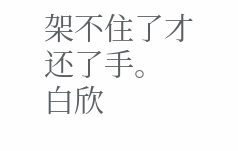架不住了才还了手。
白欣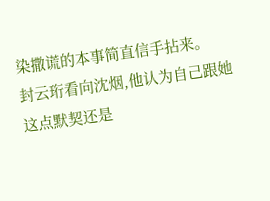染撒谎的本事简直信手拈来。
封云珩看向沈烟,他认为自己跟她这点默契还是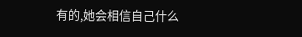有的,她会相信自己什么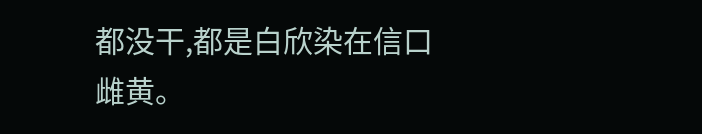都没干,都是白欣染在信口雌黄。